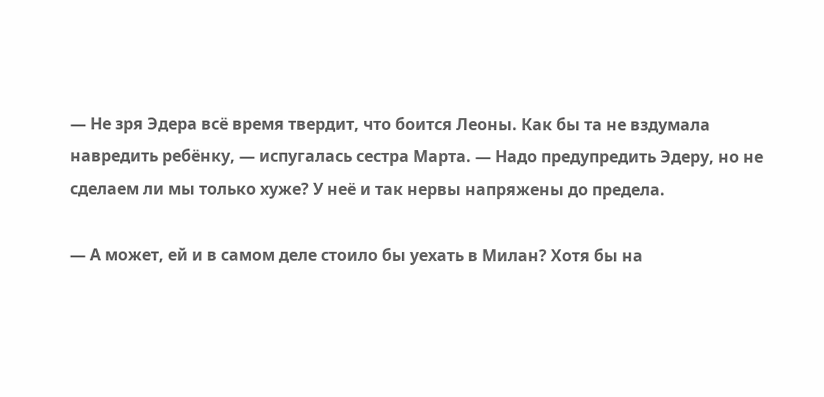— Не зря Эдера всё время твердит, что боится Леоны. Как бы та не вздумала навредить ребёнку, — испугалась сестра Марта. — Надо предупредить Эдеру, но не сделаем ли мы только хуже? У неё и так нервы напряжены до предела.

— А может, ей и в самом деле стоило бы уехать в Милан? Хотя бы на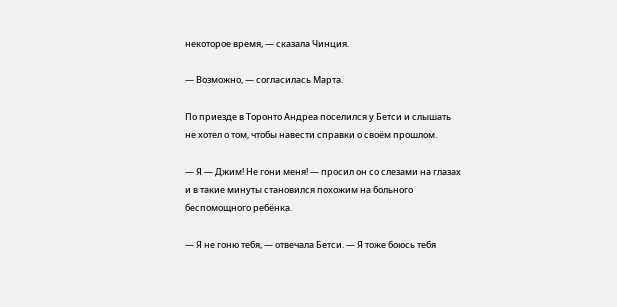некоторое время, — сказала Чинция.

— Возможно, — согласилась Марта.

По приезде в Торонто Андреа поселился у Бетси и слышать не хотел о том, чтобы навести справки о своём прошлом.

— Я — Джим! Не гони меня! — просил он со слезами на глазах и в такие минуты становился похожим на больного беспомощного ребёнка.

— Я не гоню тебя, — отвечала Бетси. — Я тоже боюсь тебя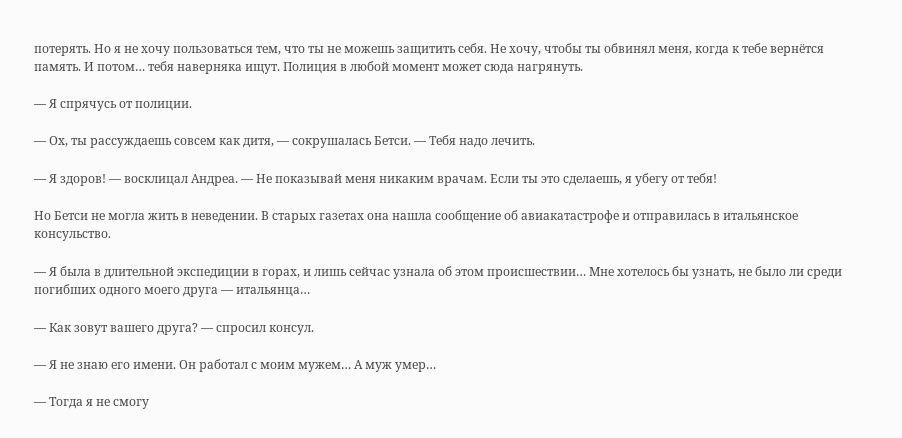потерять. Но я не хочу пользоваться тем, что ты не можешь защитить себя. Не хочу, чтобы ты обвинял меня, когда к тебе вернётся память. И потом… тебя наверняка ищут. Полиция в любой момент может сюда нагрянуть.

— Я спрячусь от полиции.

— Ох, ты рассуждаешь совсем как дитя, — сокрушалась Бетси. — Тебя надо лечить.

— Я здоров! — восклицал Андреа. — Не показывай меня никаким врачам. Если ты это сделаешь, я убегу от тебя!

Но Бетси не могла жить в неведении. В старых газетах она нашла сообщение об авиакатастрофе и отправилась в итальянское консульство.

— Я была в длительной экспедиции в горах, и лишь сейчас узнала об этом происшествии… Мне хотелось бы узнать, не было ли среди погибших одного моего друга — итальянца…

— Как зовут вашего друга? — спросил консул.

— Я не знаю его имени. Он работал с моим мужем… А муж умер…

— Тогда я не смогу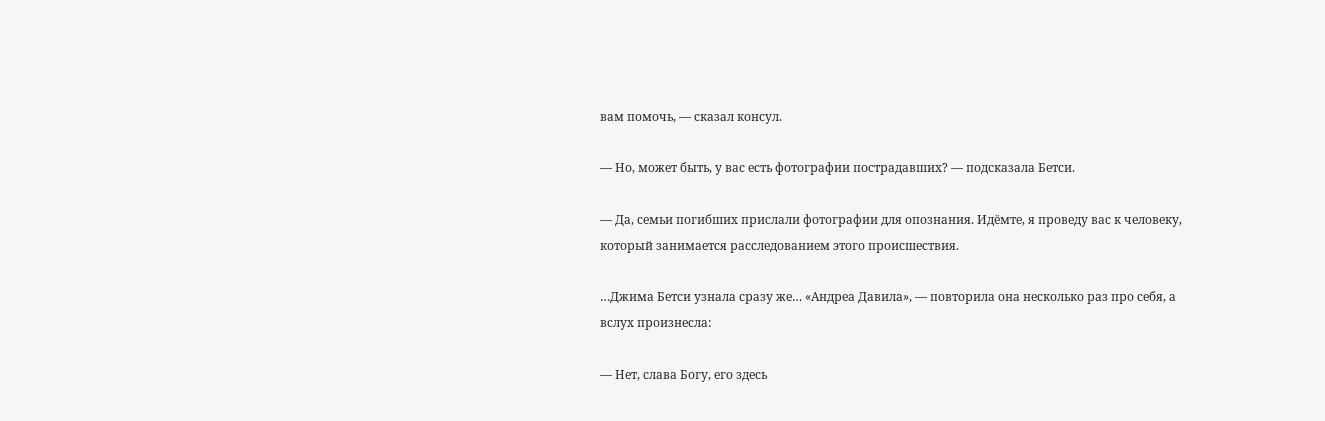вам помочь, — сказал консул.

— Но, может быть, у вас есть фотографии пострадавших? — подсказала Бетси.

— Да, семьи погибших прислали фотографии для опознания. Идёмте, я проведу вас к человеку, который занимается расследованием этого происшествия.

…Джима Бетси узнала сразу же… «Андреа Давила», — повторила она несколько раз про себя, а вслух произнесла:

— Нет, слава Богу, его здесь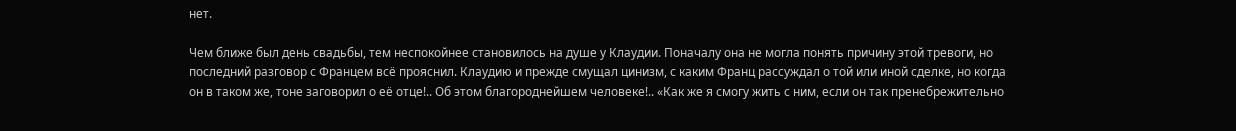нет.

Чем ближе был день свадьбы, тем неспокойнее становилось на душе у Клаудии. Поначалу она не могла понять причину этой тревоги, но последний разговор с Францем всё прояснил. Клаудию и прежде смущал цинизм, с каким Франц рассуждал о той или иной сделке, но когда он в таком же, тоне заговорил о её отце!.. Об этом благороднейшем человеке!.. «Как же я смогу жить с ним, если он так пренебрежительно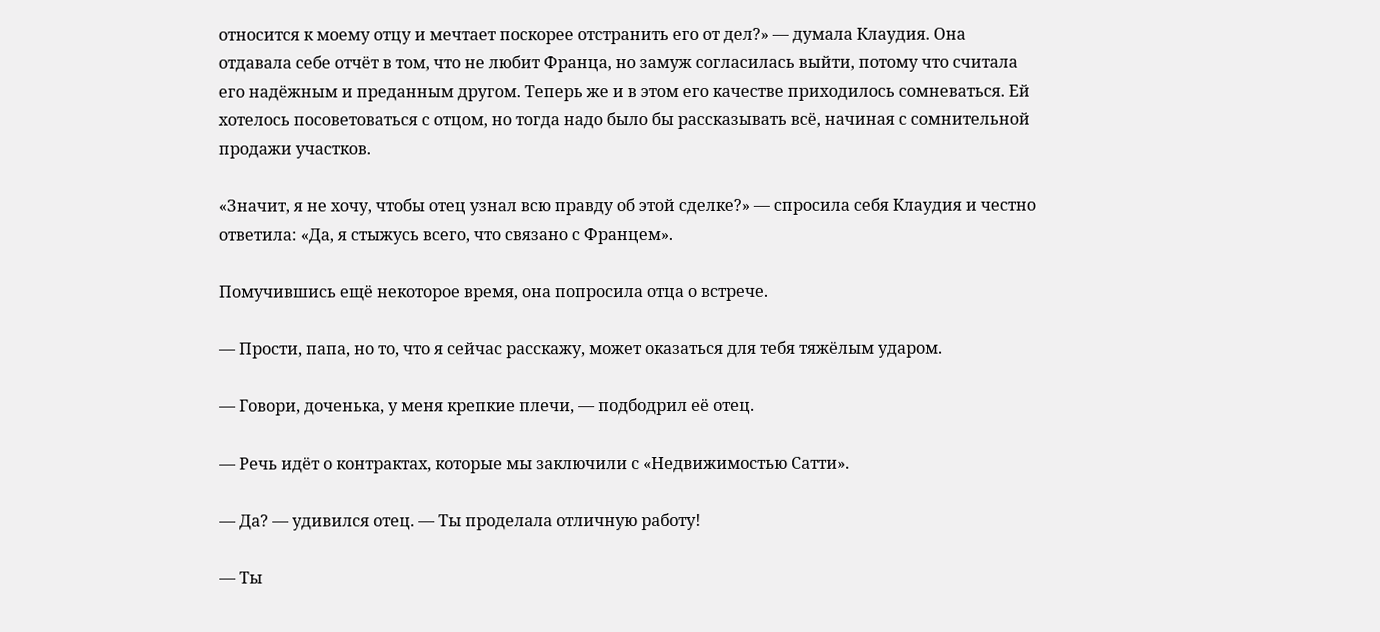относится к моему отцу и мечтает поскорее отстранить его от дел?» — думала Клаудия. Она отдавала себе отчёт в том, что не любит Франца, но замуж согласилась выйти, потому что считала его надёжным и преданным другом. Теперь же и в этом его качестве приходилось сомневаться. Ей хотелось посоветоваться с отцом, но тогда надо было бы рассказывать всё, начиная с сомнительной продажи участков.

«Значит, я не хочу, чтобы отец узнал всю правду об этой сделке?» — спросила себя Клаудия и честно ответила: «Да, я стыжусь всего, что связано с Францем».

Помучившись ещё некоторое время, она попросила отца о встрече.

— Прости, папа, но то, что я сейчас расскажу, может оказаться для тебя тяжёлым ударом.

— Говори, доченька, у меня крепкие плечи, — подбодрил её отец.

— Речь идёт о контрактах, которые мы заключили с «Недвижимостью Сатти».

— Да? — удивился отец. — Ты проделала отличную работу!

— Ты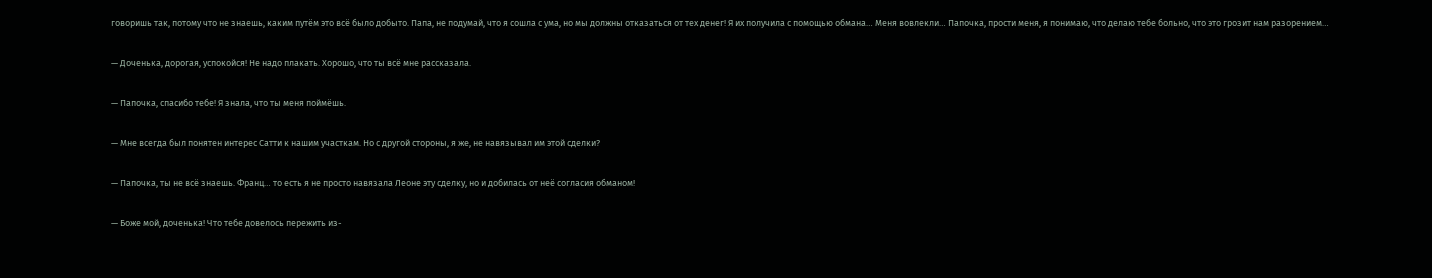говоришь так, потому что не знаешь, каким путём это всё было добыто. Папа, не подумай, что я сошла с ума, но мы должны отказаться от тех денег! Я их получила с помощью обмана… Меня вовлекли… Папочка, прости меня, я понимаю, что делаю тебе больно, что это грозит нам разорением…

— Доченька, дорогая, успокойся! Не надо плакать. Хорошо, что ты всё мне рассказала.

— Папочка, спасибо тебе! Я знала, что ты меня поймёшь.

— Мне всегда был понятен интерес Сатти к нашим участкам. Но с другой стороны, я же, не навязывал им этой сделки?

— Папочка, ты не всё знаешь. Франц… то есть я не просто навязала Леоне эту сделку, но и добилась от неё согласия обманом!

— Боже мой, доченька! Что тебе довелось пережить из-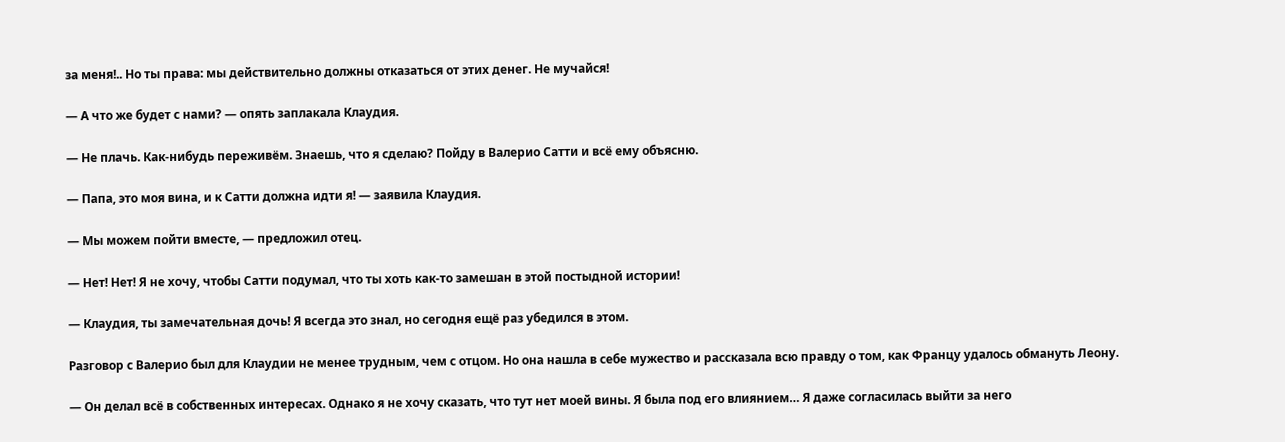за меня!.. Но ты права: мы действительно должны отказаться от этих денег. Не мучайся!

— А что же будет с нами? — опять заплакала Клаудия.

— Не плачь. Как-нибудь переживём. Знаешь, что я сделаю? Пойду в Валерио Сатти и всё ему объясню.

— Папа, это моя вина, и к Сатти должна идти я! — заявила Клаудия.

— Мы можем пойти вместе, — предложил отец.

— Нет! Нет! Я не хочу, чтобы Сатти подумал, что ты хоть как-то замешан в этой постыдной истории!

— Клаудия, ты замечательная дочь! Я всегда это знал, но сегодня ещё раз убедился в этом.

Разговор с Валерио был для Клаудии не менее трудным, чем с отцом. Но она нашла в себе мужество и рассказала всю правду о том, как Францу удалось обмануть Леону.

— Он делал всё в собственных интересах. Однако я не хочу сказать, что тут нет моей вины. Я была под его влиянием… Я даже согласилась выйти за него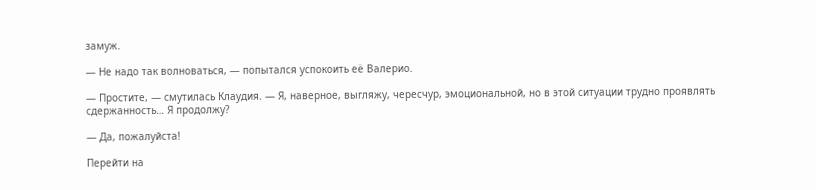замуж.

— Не надо так волноваться, — попытался успокоить её Валерио.

— Простите, — смутилась Клаудия. — Я, наверное, выгляжу, чересчур, эмоциональной, но в этой ситуации трудно проявлять сдержанность… Я продолжу?

— Да, пожалуйста!

Перейти на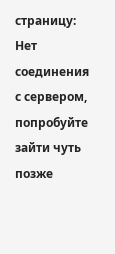страницу:
Нет соединения с сервером, попробуйте зайти чуть позже